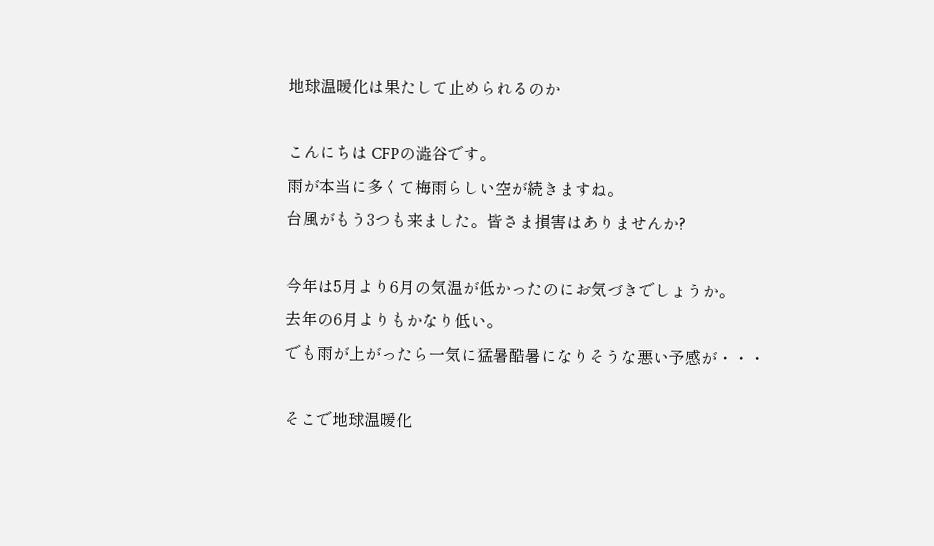地球温暖化は果たして止められるのか

こんにちは CFPの澁谷です。
雨が本当に多くて梅雨らしい空が続きますね。
台風がもう3つも来ました。皆さま損害はありませんか?

今年は5月より6月の気温が低かったのにお気づきでしょうか。
去年の6月よりもかなり低い。
でも雨が上がったら一気に猛暑酷暑になりそうな悪い予感が・・・

そこで地球温暖化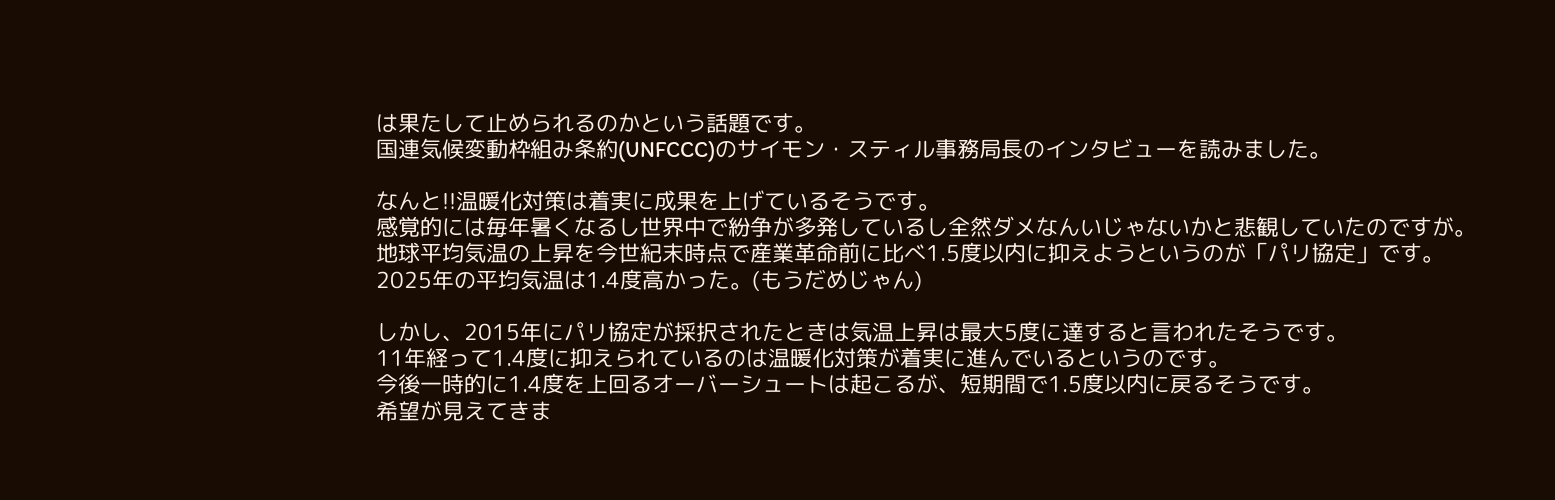は果たして止められるのかという話題です。
国連気候変動枠組み条約(UNFCCC)のサイモン・スティル事務局長のインタビューを読みました。

なんと!!温暖化対策は着実に成果を上げているそうです。
感覚的には毎年暑くなるし世界中で紛争が多発しているし全然ダメなんいじゃないかと悲観していたのですが。
地球平均気温の上昇を今世紀末時点で産業革命前に比べ1.5度以内に抑えようというのが「パリ協定」です。
2025年の平均気温は1.4度高かった。(もうだめじゃん)

しかし、2015年にパリ協定が採択されたときは気温上昇は最大5度に達すると言われたそうです。
11年経って1.4度に抑えられているのは温暖化対策が着実に進んでいるというのです。
今後一時的に1.4度を上回るオーバーシュートは起こるが、短期間で1.5度以内に戻るそうです。
希望が見えてきま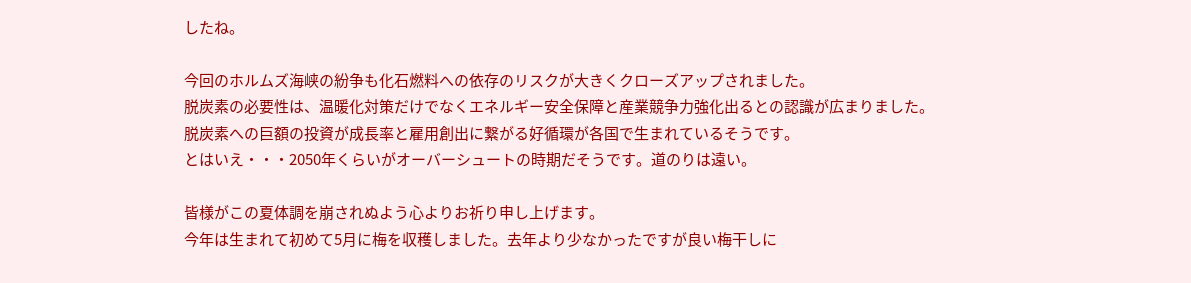したね。

今回のホルムズ海峡の紛争も化石燃料への依存のリスクが大きくクローズアップされました。
脱炭素の必要性は、温暖化対策だけでなくエネルギー安全保障と産業競争力強化出るとの認識が広まりました。
脱炭素への巨額の投資が成長率と雇用創出に繋がる好循環が各国で生まれているそうです。
とはいえ・・・2050年くらいがオーバーシュートの時期だそうです。道のりは遠い。

皆様がこの夏体調を崩されぬよう心よりお祈り申し上げます。
今年は生まれて初めて5月に梅を収穫しました。去年より少なかったですが良い梅干しに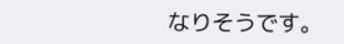なりそうです。